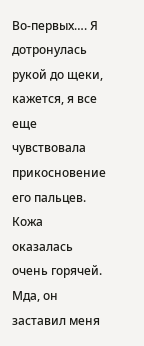Во-первых…. Я дотронулась рукой до щеки, кажется, я все еще чувствовала прикосновение его пальцев. Кожа оказалась очень горячей. Мда, он заставил меня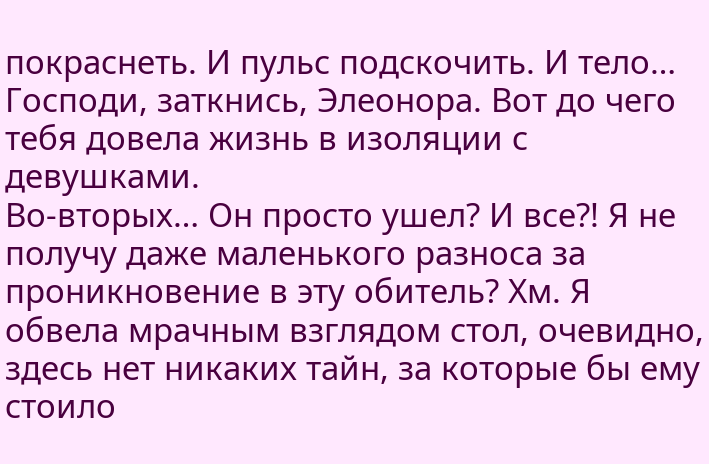покраснеть. И пульс подскочить. И тело… Господи, заткнись, Элеонора. Вот до чего тебя довела жизнь в изоляции с девушками.
Во-вторых… Он просто ушел? И все?! Я не получу даже маленького разноса за проникновение в эту обитель? Хм. Я обвела мрачным взглядом стол, очевидно, здесь нет никаких тайн, за которые бы ему стоило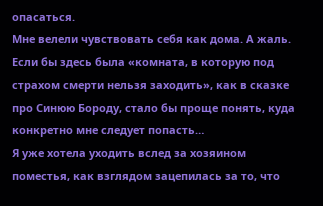опасаться.
Мне велели чувствовать себя как дома. А жаль. Если бы здесь была «комната, в которую под страхом смерти нельзя заходить», как в сказке про Синюю Бороду, стало бы проще понять, куда конкретно мне следует попасть…
Я уже хотела уходить вслед за хозяином поместья, как взглядом зацепилась за то, что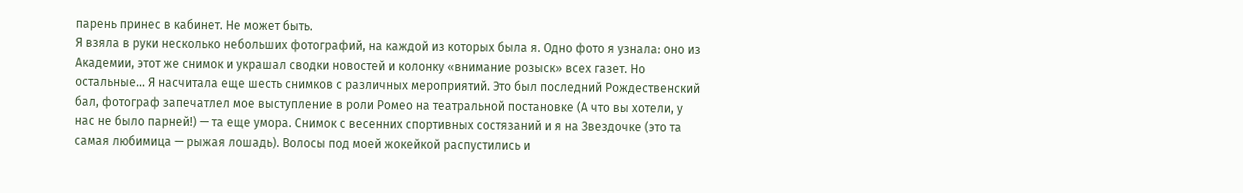парень принес в кабинет. Не может быть.
Я взяла в руки несколько небольших фотографий, на каждой из которых была я. Одно фото я узнала: оно из Академии, этот же снимок и украшал сводки новостей и колонку «внимание розыск» всех газет. Но остальные… Я насчитала еще шесть снимков с различных мероприятий. Это был последний Рождественский бал, фотограф запечатлел мое выступление в роли Ромео на театральной постановке (А что вы хотели, у нас не было парней!) — та еще умора. Снимок с весенних спортивных состязаний и я на Звездочке (это та самая любимица — рыжая лошадь). Волосы под моей жокейкой распустились и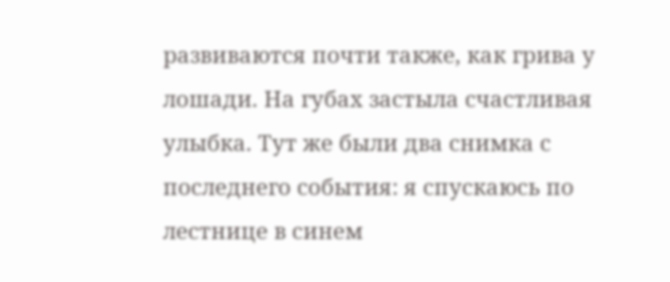развиваются почти также, как грива у лошади. На губах застыла счастливая улыбка. Тут же были два снимка с последнего события: я спускаюсь по лестнице в синем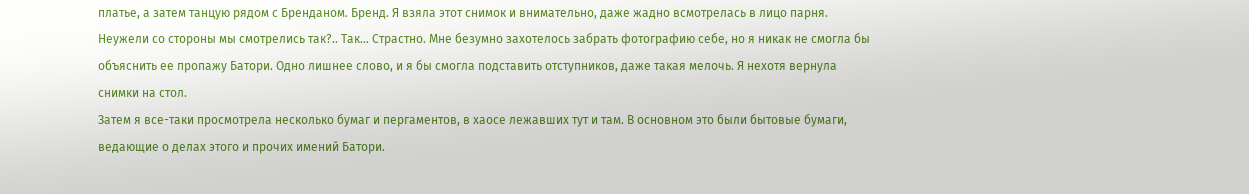платье, а затем танцую рядом с Бренданом. Бренд. Я взяла этот снимок и внимательно, даже жадно всмотрелась в лицо парня. Неужели со стороны мы смотрелись так?.. Так… Страстно. Мне безумно захотелось забрать фотографию себе, но я никак не смогла бы объяснить ее пропажу Батори. Одно лишнее слово, и я бы смогла подставить отступников, даже такая мелочь. Я нехотя вернула снимки на стол.
Затем я все-таки просмотрела несколько бумаг и пергаментов, в хаосе лежавших тут и там. В основном это были бытовые бумаги, ведающие о делах этого и прочих имений Батори.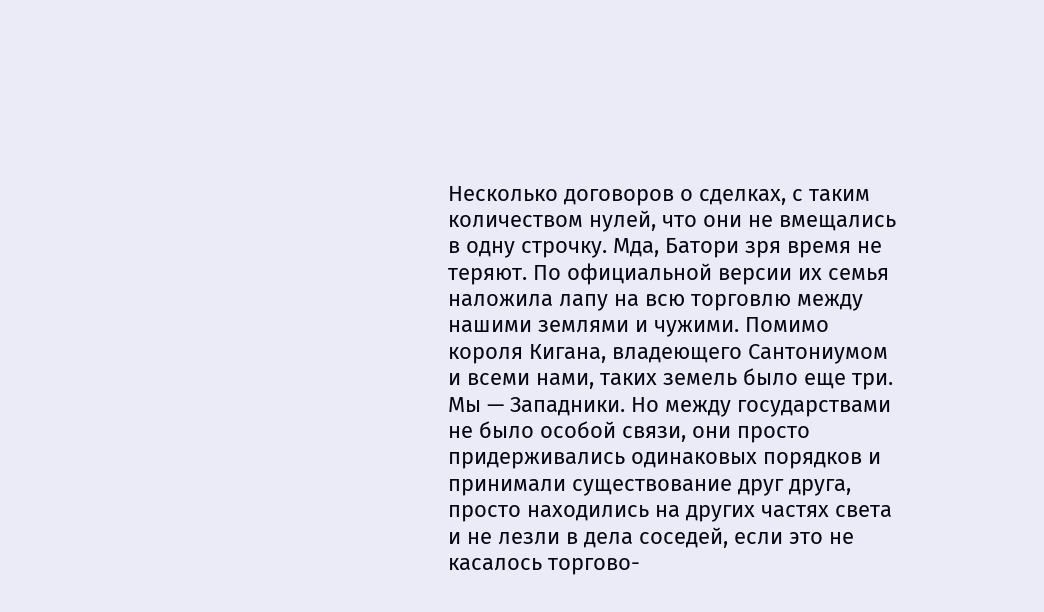Несколько договоров о сделках, с таким количеством нулей, что они не вмещались в одну строчку. Мда, Батори зря время не теряют. По официальной версии их семья наложила лапу на всю торговлю между нашими землями и чужими. Помимо короля Кигана, владеющего Сантониумом и всеми нами, таких земель было еще три. Мы — Западники. Но между государствами не было особой связи, они просто придерживались одинаковых порядков и принимали существование друг друга, просто находились на других частях света и не лезли в дела соседей, если это не касалось торгово-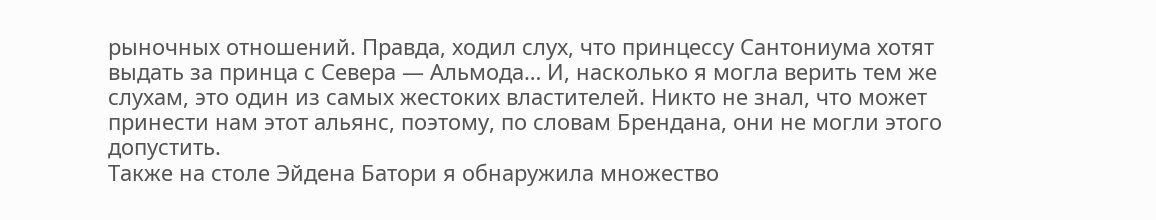рыночных отношений. Правда, ходил слух, что принцессу Сантониума хотят выдать за принца с Севера — Альмода… И, насколько я могла верить тем же слухам, это один из самых жестоких властителей. Никто не знал, что может принести нам этот альянс, поэтому, по словам Брендана, они не могли этого допустить.
Также на столе Эйдена Батори я обнаружила множество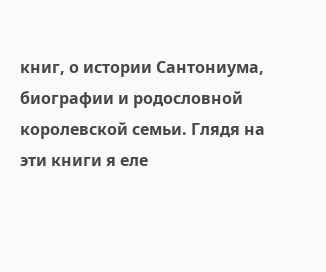книг, о истории Сантониума, биографии и родословной королевской семьи. Глядя на эти книги я еле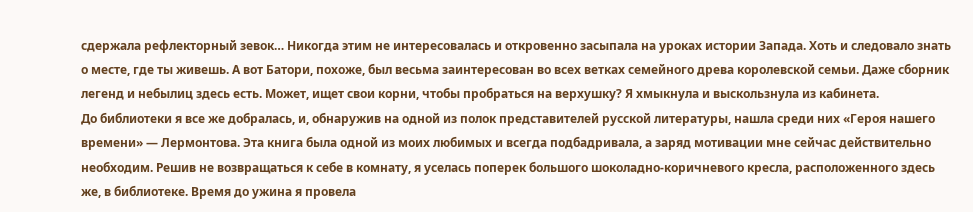сдержала рефлекторный зевок… Никогда этим не интересовалась и откровенно засыпала на уроках истории Запада. Хоть и следовало знать о месте, где ты живешь. А вот Батори, похоже, был весьма заинтересован во всех ветках семейного древа королевской семьи. Даже сборник легенд и небылиц здесь есть. Может, ищет свои корни, чтобы пробраться на верхушку? Я хмыкнула и выскользнула из кабинета.
До библиотеки я все же добралась, и, обнаружив на одной из полок представителей русской литературы, нашла среди них «Героя нашего времени» — Лермонтова. Эта книга была одной из моих любимых и всегда подбадривала, а заряд мотивации мне сейчас действительно необходим. Решив не возвращаться к себе в комнату, я уселась поперек большого шоколадно-коричневого кресла, расположенного здесь же, в библиотеке. Время до ужина я провела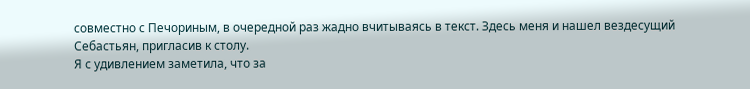совместно с Печориным, в очередной раз жадно вчитываясь в текст. Здесь меня и нашел вездесущий Себастьян, пригласив к столу.
Я с удивлением заметила, что за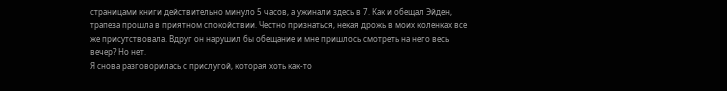страницами книги действительно минуло 5 часов, а ужинали здесь в 7. Как и обещал Эйден, трапеза прошла в приятном спокойствии. Честно признаться, некая дрожь в моих коленках все же присутствовала. Вдруг он нарушил бы обещание и мне пришлось смотреть на него весь вечер? Но нет.
Я снова разговорилась с прислугой, которая хоть как-то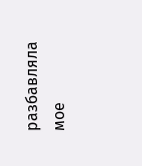разбавляла мое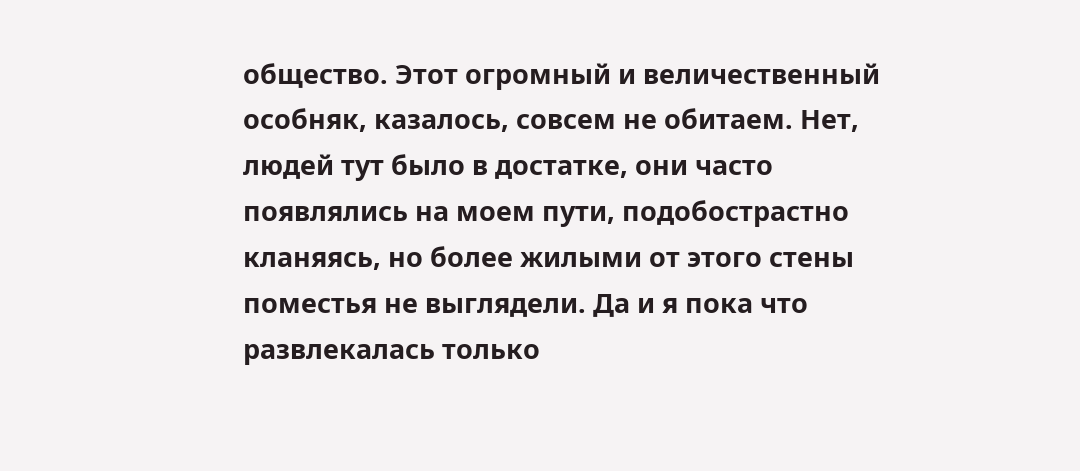общество. Этот огромный и величественный особняк, казалось, совсем не обитаем. Нет, людей тут было в достатке, они часто появлялись на моем пути, подобострастно кланяясь, но более жилыми от этого стены поместья не выглядели. Да и я пока что развлекалась только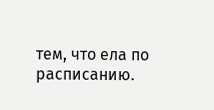тем, что ела по расписанию.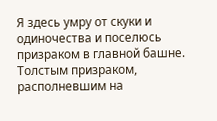Я здесь умру от скуки и одиночества и поселюсь призраком в главной башне. Толстым призраком, располневшим на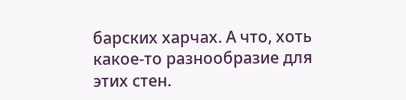барских харчах. А что, хоть какое-то разнообразие для этих стен.